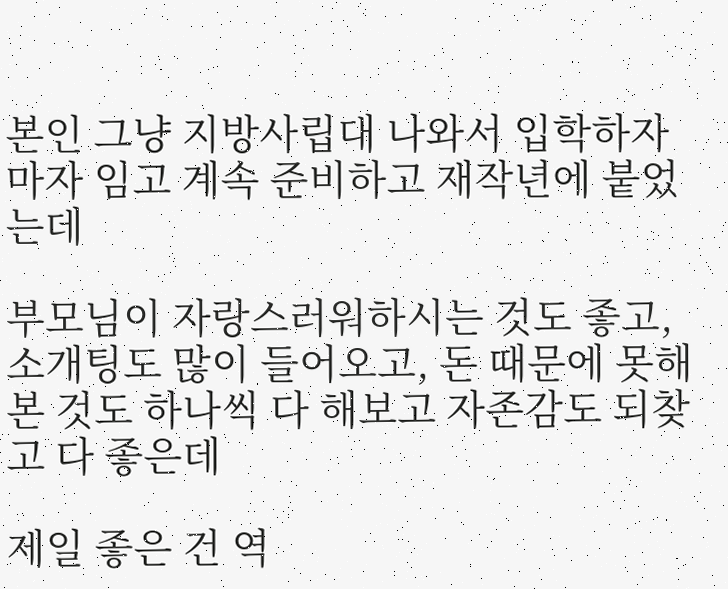본인 그냥 지방사립대 나와서 입학하자마자 임고 계속 준비하고 재작년에 붙었는데

부모님이 자랑스러워하시는 것도 좋고, 소개팅도 많이 들어오고, 돈 때문에 못해본 것도 하나씩 다 해보고 자존감도 되찾고 다 좋은데

제일 좋은 건 역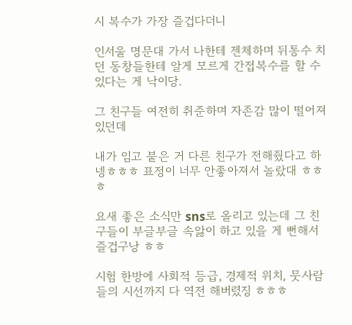시 복수가 가장 즐겁다더니

인서울 명문대 가서 나한테 젠체하며 뒤통수 치던 동창들한테 알게 모르게 간접복수를 할 수 있다는 게 낙이당.

그 친구들 여전히 취준하며 자존감 많이 떨어져 있던데

내가 임고 붙은 거 다른 친구가 전해줬다고 하넹ㅎㅎㅎ 표정이 너무 안좋아져서 놀랐대 ㅎㅎㅎ

요새 좋은 소식만 sns로 올리고 있는데 그 친구들이 부글부글 속앓이 하고 있을 게 뻔해서 즐겁구낭 ㅎㅎ

시험 한방에 사회적 등급, 경제적 위치, 뭇사람들의 시선까지 다 역전 해버렸징 ㅎㅎㅎ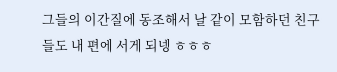그들의 이간질에 동조해서 날 같이 모함하던 친구들도 내 편에 서게 되넹 ㅎㅎㅎ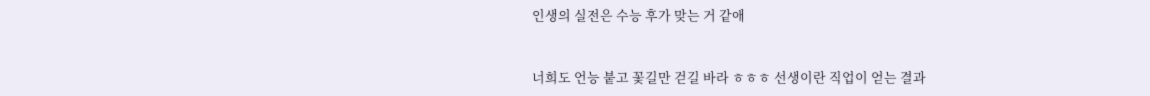인생의 실전은 수능 후가 맞는 거 같애


너희도 언능 붙고 꽃길만 걷길 바라 ㅎㅎㅎ 선생이란 직업이 얻는 결과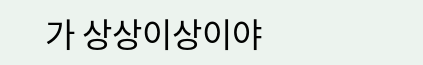가 상상이상이야